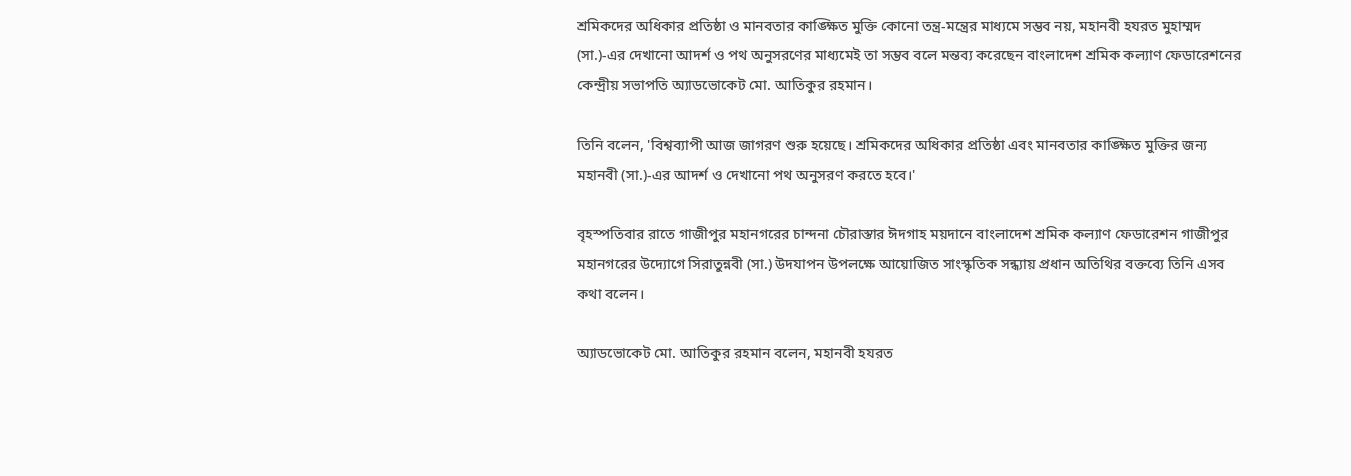শ্রমিকদের অধিকার প্রতিষ্ঠা ও মানবতার কাঙ্ক্ষিত মুক্তি কোনো তন্ত্র-মন্ত্রের মাধ্যমে সম্ভব নয়, মহানবী হযরত মুহাম্মদ (সা.)-এর দেখানো আদর্শ ও পথ অনুসরণের মাধ্যমেই তা সম্ভব বলে মন্তব্য করেছেন বাংলাদেশ শ্রমিক কল্যাণ ফেডারেশনের কেন্দ্রীয় সভাপতি অ্যাডভোকেট মো. আতিকুর রহমান।

তিনি বলেন, 'বিশ্বব্যাপী আজ জাগরণ শুরু হয়েছে। শ্রমিকদের অধিকার প্রতিষ্ঠা এবং মানবতার কাঙ্ক্ষিত মুক্তির জন্য মহানবী (সা.)-এর আদর্শ ও দেখানো পথ অনুসরণ করতে হবে।'

বৃহস্পতিবার রাতে গাজীপুর মহানগরের চান্দনা চৌরাস্তার ঈদগাহ ময়দানে বাংলাদেশ শ্রমিক কল্যাণ ফেডারেশন গাজীপুর মহানগরের উদ্যোগে সিরাতুন্নবী (সা.) উদযাপন উপলক্ষে আয়োজিত সাংস্কৃতিক সন্ধ্যায় প্রধান অতিথির বক্তব্যে তিনি এসব কথা বলেন।

অ্যাডভোকেট মো. আতিকুর রহমান বলেন, মহানবী হযরত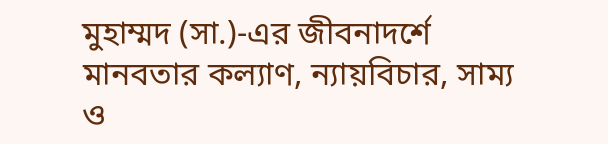মুহাম্মদ (সা.)-এর জীবনাদর্শে মানবতার কল্যাণ, ন্যায়বিচার, সাম্য ও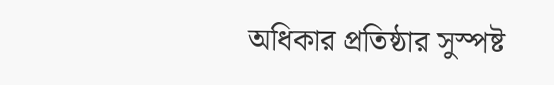অধিকার প্রতিষ্ঠার সুস্পষ্ট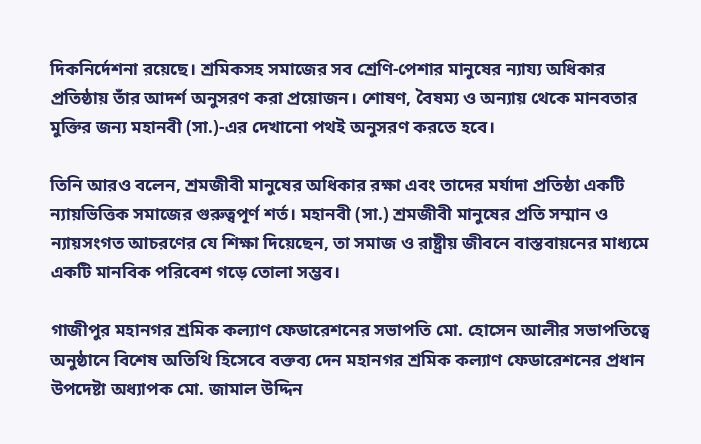দিকনির্দেশনা রয়েছে। শ্রমিকসহ সমাজের সব শ্রেণি-পেশার মানুষের ন্যায্য অধিকার প্রতিষ্ঠায় তাঁর আদর্শ অনুসরণ করা প্রয়োজন। শোষণ, বৈষম্য ও অন্যায় থেকে মানবতার মুক্তির জন্য মহানবী (সা.)-এর দেখানো পথই অনুসরণ করতে হবে।

তিনি আরও বলেন, শ্রমজীবী মানুষের অধিকার রক্ষা এবং তাদের মর্যাদা প্রতিষ্ঠা একটি ন্যায়ভিত্তিক সমাজের গুরুত্বপূর্ণ শর্ত। মহানবী (সা.) শ্রমজীবী মানুষের প্রতি সম্মান ও ন্যায়সংগত আচরণের যে শিক্ষা দিয়েছেন, তা সমাজ ও রাষ্ট্রীয় জীবনে বাস্তবায়নের মাধ্যমে একটি মানবিক পরিবেশ গড়ে তোলা সম্ভব।

গাজীপুর মহানগর শ্রমিক কল্যাণ ফেডারেশনের সভাপতি মো. হোসেন আলীর সভাপতিত্বে অনুষ্ঠানে বিশেষ অতিথি হিসেবে বক্তব্য দেন মহানগর শ্রমিক কল্যাণ ফেডারেশনের প্রধান উপদেষ্টা অধ্যাপক মো. জামাল উদ্দিন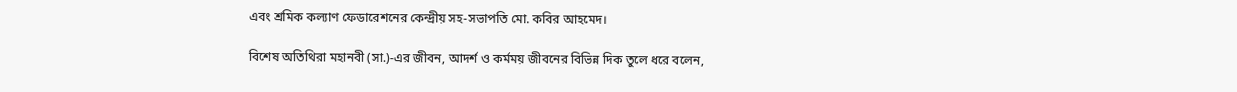এবং শ্রমিক কল্যাণ ফেডারেশনের কেন্দ্রীয় সহ-সভাপতি মো. কবির আহমেদ।

বিশেষ অতিথিরা মহানবী (সা.)-এর জীবন, আদর্শ ও কর্মময় জীবনের বিভিন্ন দিক তুলে ধরে বলেন,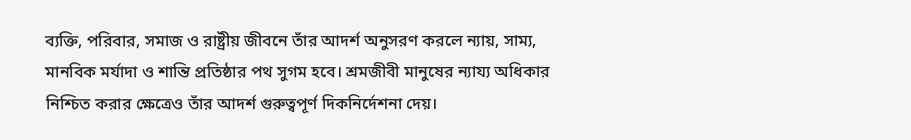ব্যক্তি, পরিবার, সমাজ ও রাষ্ট্রীয় জীবনে তাঁর আদর্শ অনুসরণ করলে ন্যায়, সাম্য, মানবিক মর্যাদা ও শান্তি প্রতিষ্ঠার পথ সুগম হবে। শ্রমজীবী মানুষের ন্যায্য অধিকার নিশ্চিত করার ক্ষেত্রেও তাঁর আদর্শ গুরুত্বপূর্ণ দিকনির্দেশনা দেয়।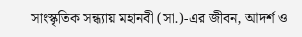সাংস্কৃতিক সন্ধ্যায় মহানবী (সা.)-এর জীবন, আদর্শ ও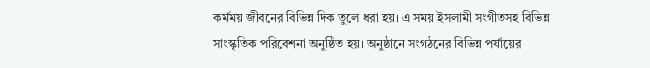কর্মময় জীবনের বিভিন্ন দিক তুলে ধরা হয়। এ সময় ইসলামী সংগীতসহ বিভিন্ন সাংস্কৃতিক পরিবেশনা অনুষ্ঠিত হয়। অনুষ্ঠানে সংগঠনের বিভিন্ন পর্যায়ের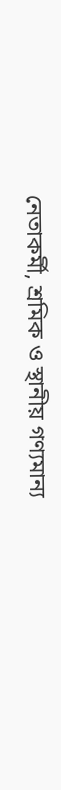নেতাকর্মী, শ্রমিক ও স্থানীয় গণ্যমান্য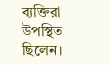ব্যক্তিরা উপস্থিত ছিলেন।